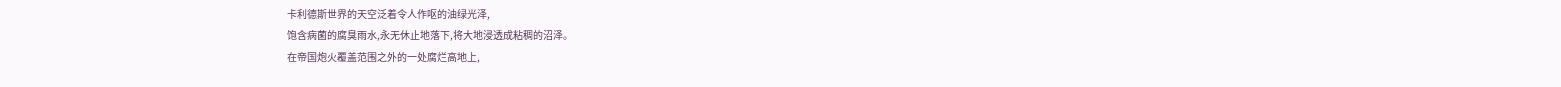卡利德斯世界的天空泛着令人作呕的油绿光泽,
饱含病菌的腐臭雨水,永无休止地落下,将大地浸透成粘稠的沼泽。
在帝国炮火覆盖范围之外的一处腐烂高地上,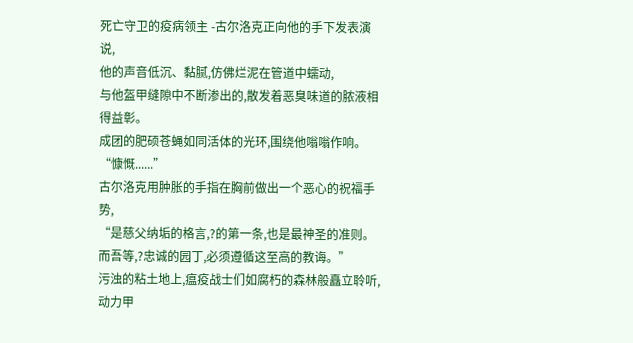死亡守卫的疫病领主 -古尔洛克正向他的手下发表演说,
他的声音低沉、黏腻,仿佛烂泥在管道中蠕动,
与他盔甲缝隙中不断渗出的,散发着恶臭味道的脓液相得益彰。
成团的肥硕苍蝇如同活体的光环,围绕他嗡嗡作响。
“慷慨......”
古尔洛克用肿胀的手指在胸前做出一个恶心的祝福手势,
“是慈父纳垢的格言,?的第一条,也是最神圣的准则。而吾等,?忠诚的园丁,必须遵循这至高的教诲。”
污浊的粘土地上,瘟疫战士们如腐朽的森林般矗立聆听,动力甲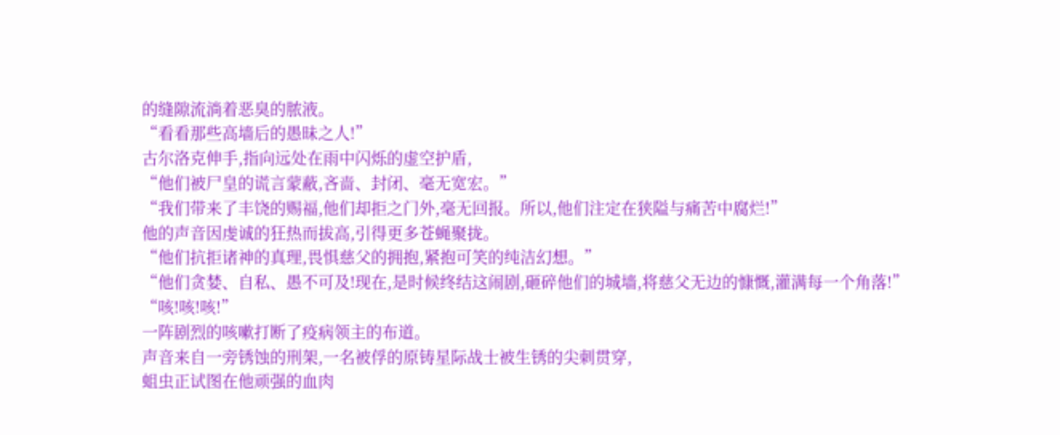的缝隙流淌着恶臭的脓液。
“看看那些高墙后的愚昧之人!”
古尔洛克伸手,指向远处在雨中闪烁的虚空护盾,
“他们被尸皇的谎言蒙蔽,吝啬、封闭、毫无宽宏。”
“我们带来了丰饶的赐福,他们却拒之门外,毫无回报。所以,他们注定在狭隘与痛苦中腐烂!”
他的声音因虔诚的狂热而拔高,引得更多苍蝇聚拢。
“他们抗拒诸神的真理,畏惧慈父的拥抱,紧抱可笑的纯洁幻想。”
“他们贪婪、自私、愚不可及!现在,是时候终结这闹剧,砸碎他们的城墙,将慈父无边的慷慨,灌满每一个角落!”
“咳!咳!咳!”
一阵剧烈的咳嗽打断了疫病领主的布道。
声音来自一旁锈蚀的刑架,一名被俘的原铸星际战士被生锈的尖刺贯穿,
蛆虫正试图在他顽强的血肉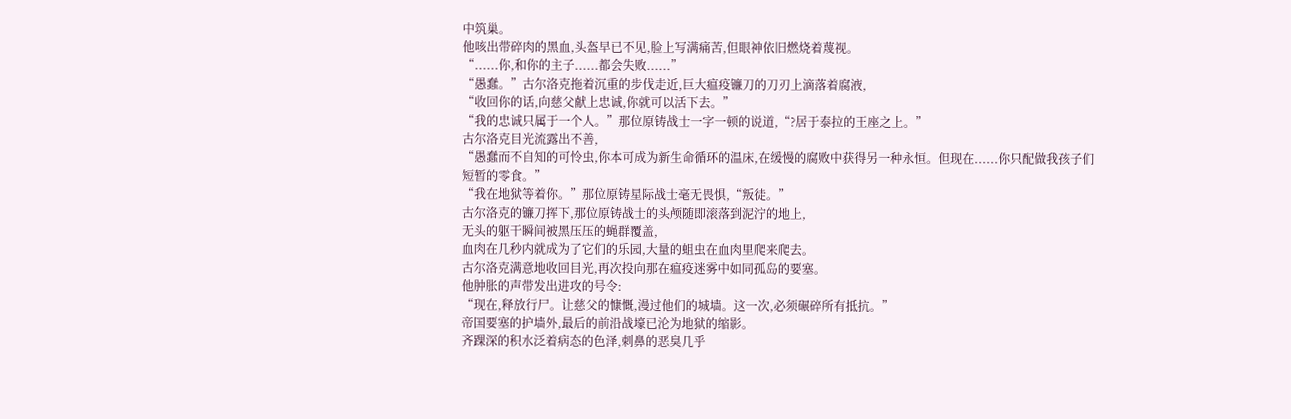中筑巢。
他咳出带碎肉的黑血,头盔早已不见,脸上写满痛苦,但眼神依旧燃烧着蔑视。
“......你,和你的主子......都会失败......”
“愚蠢。”古尔洛克拖着沉重的步伐走近,巨大瘟疫镰刀的刀刃上滴落着腐液,
“收回你的话,向慈父献上忠诚,你就可以活下去。”
“我的忠诚只属于一个人。”那位原铸战士一字一顿的说道,“?居于泰拉的王座之上。”
古尔洛克目光流露出不善,
“愚蠢而不自知的可怜虫,你本可成为新生命循环的温床,在缓慢的腐败中获得另一种永恒。但现在......你只配做我孩子们短暂的零食。”
“我在地狱等着你。”那位原铸星际战士毫无畏惧,“叛徒。”
古尔洛克的镰刀挥下,那位原铸战士的头颅随即滚落到泥泞的地上,
无头的躯干瞬间被黑压压的蝇群覆盖,
血肉在几秒内就成为了它们的乐园,大量的蛆虫在血肉里爬来爬去。
古尔洛克满意地收回目光,再次投向那在瘟疫迷雾中如同孤岛的要塞。
他肿胀的声带发出进攻的号令:
“现在,释放行尸。让慈父的慷慨,漫过他们的城墙。这一次,必须碾碎所有抵抗。”
帝国要塞的护墙外,最后的前沿战壕已沦为地狱的缩影。
齐踝深的积水泛着病态的色泽,刺鼻的恶臭几乎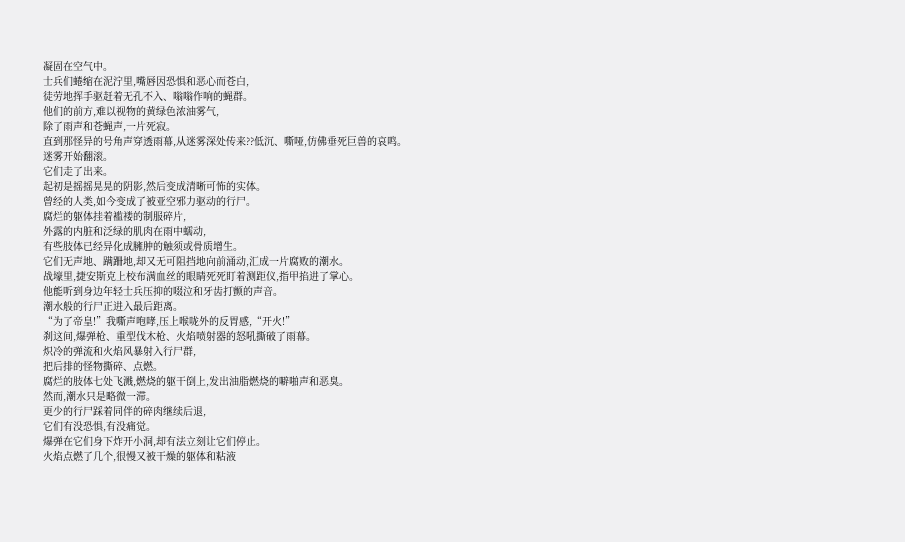凝固在空气中。
士兵们蜷缩在泥泞里,嘴唇因恐惧和恶心而苍白,
徒劳地挥手驱赶着无孔不入、嗡嗡作响的蝇群。
他们的前方,难以视物的黄绿色浓油雾气,
除了雨声和苍蝇声,一片死寂。
直到那怪异的号角声穿透雨幕,从迷雾深处传来??低沉、嘶哑,仿佛垂死巨兽的哀鸣。
迷雾开始翻滚。
它们走了出来。
起初是摇摇晃晃的阴影,然后变成清晰可怖的实体。
曾经的人类,如今变成了被亚空邪力驱动的行尸。
腐烂的躯体挂着褴褛的制服碎片,
外露的内脏和泛绿的肌肉在雨中蠕动,
有些肢体已经异化成臃肿的触须或骨质增生。
它们无声地、蹒跚地,却又无可阻挡地向前涌动,汇成一片腐败的潮水。
战壕里,捷安斯克上校布满血丝的眼睛死死盯着测距仪,指甲掐进了掌心。
他能听到身边年轻士兵压抑的啜泣和牙齿打颤的声音。
潮水般的行尸正进入最后距离。
“为了帝皇!”我嘶声咆哮,压上喉咙外的反胃感,“开火!”
刹这间,爆弹枪、重型伐木枪、火焰喷射器的怒吼撕破了雨幕。
炽冷的弹流和火焰风暴射入行尸群,
把后排的怪物撕碎、点燃。
腐烂的肢体七处飞溅,燃烧的躯干倒上,发出油脂燃烧的噼啪声和恶臭。
然而,潮水只是略微一滞。
更少的行尸踩着同伴的碎肉继续后退,
它们有没恐惧,有没痛觉。
爆弹在它们身下炸开小洞,却有法立刻让它们停止。
火焰点燃了几个,很慢又被干燥的躯体和粘液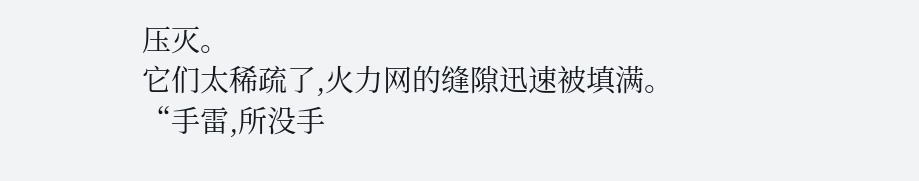压灭。
它们太稀疏了,火力网的缝隙迅速被填满。
“手雷,所没手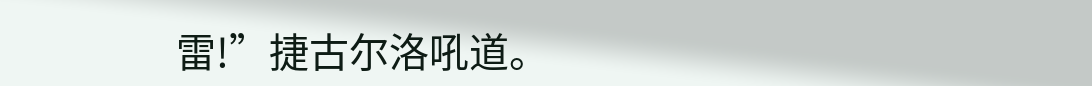雷!”捷古尔洛吼道。